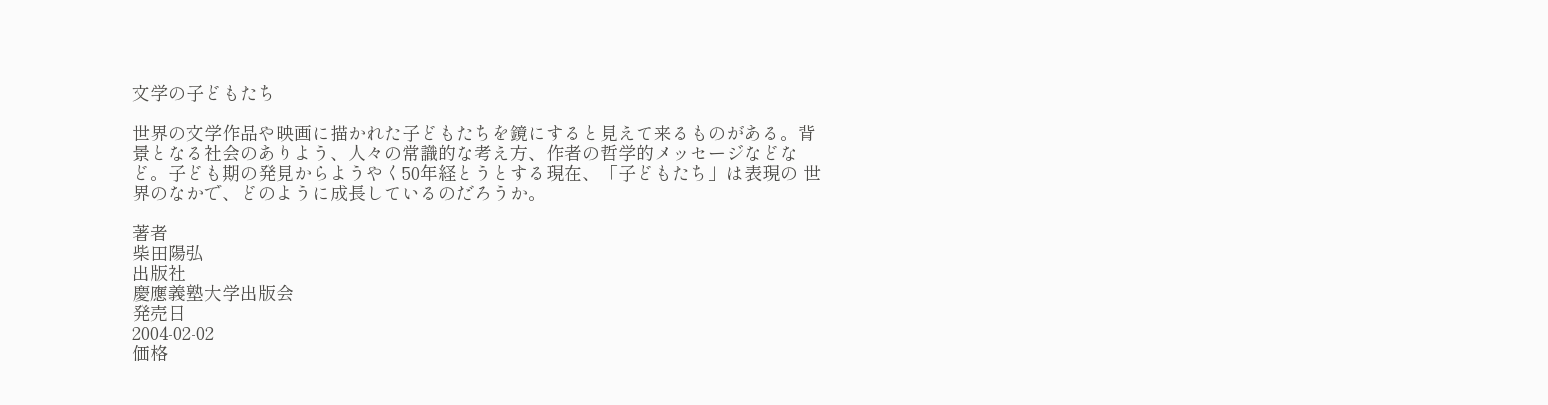文学の子どもたち

世界の文学作品や映画に描かれた子どもたちを鏡にすると見えて来るものがある。背 景となる社会のありよう、人々の常識的な考え方、作者の哲学的メッセージなどな ど。子ども期の発見からようやく50年経とうとする現在、「子どもたち」は表現の 世界のなかで、どのように成長しているのだろうか。

著者
柴田陽弘
出版社
慶應義塾大学出版会
発売日
2004-02-02
価格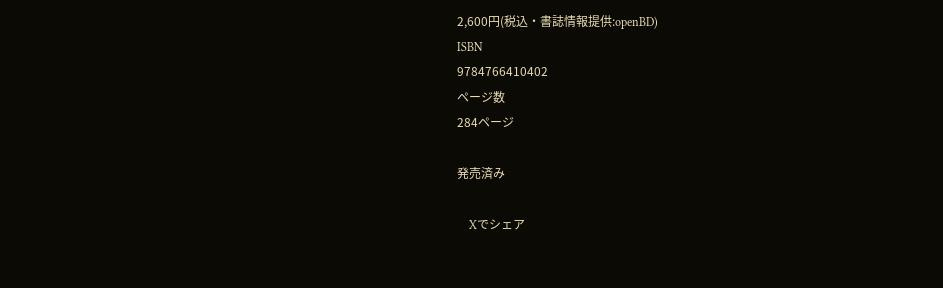2,600円(税込・書誌情報提供:openBD)
ISBN
9784766410402
ページ数
284ページ

発売済み

    Xでシェア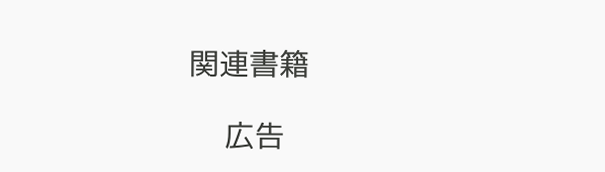関連書籍

    広告